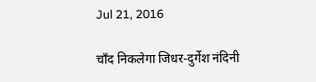Jul 21, 2016

चाँद निकलेगा जिधर-दुर्गेश नंदिनी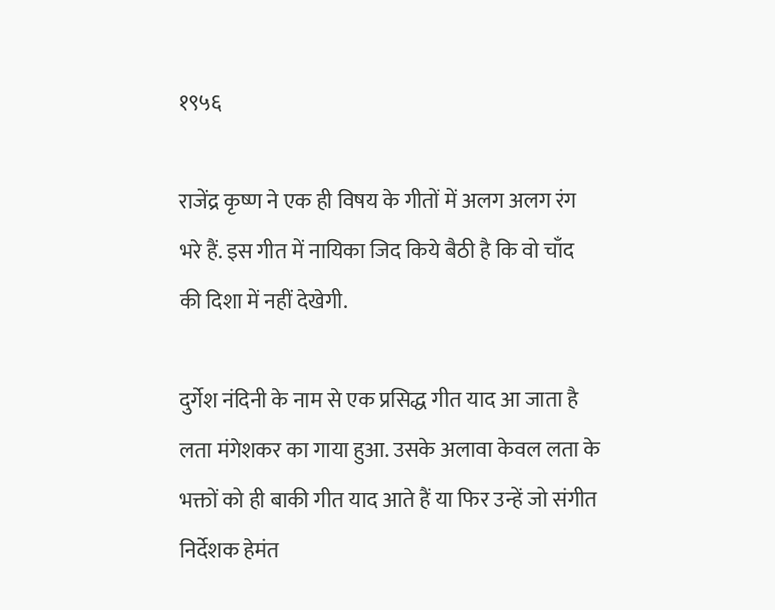१९५६

राजेंद्र कृष्ण ने एक ही विषय के गीतों में अलग अलग रंग
भरे हैं. इस गीत में नायिका जिद किये बैठी है कि वो चाँद
की दिशा में नहीं देखेगी.

दुर्गेश नंदिनी के नाम से एक प्रसिद्ध गीत याद आ जाता है
लता मंगेशकर का गाया हुआ. उसके अलावा केवल लता के
भक्तों को ही बाकी गीत याद आते हैं या फिर उन्हें जो संगीत
निर्देशक हेमंत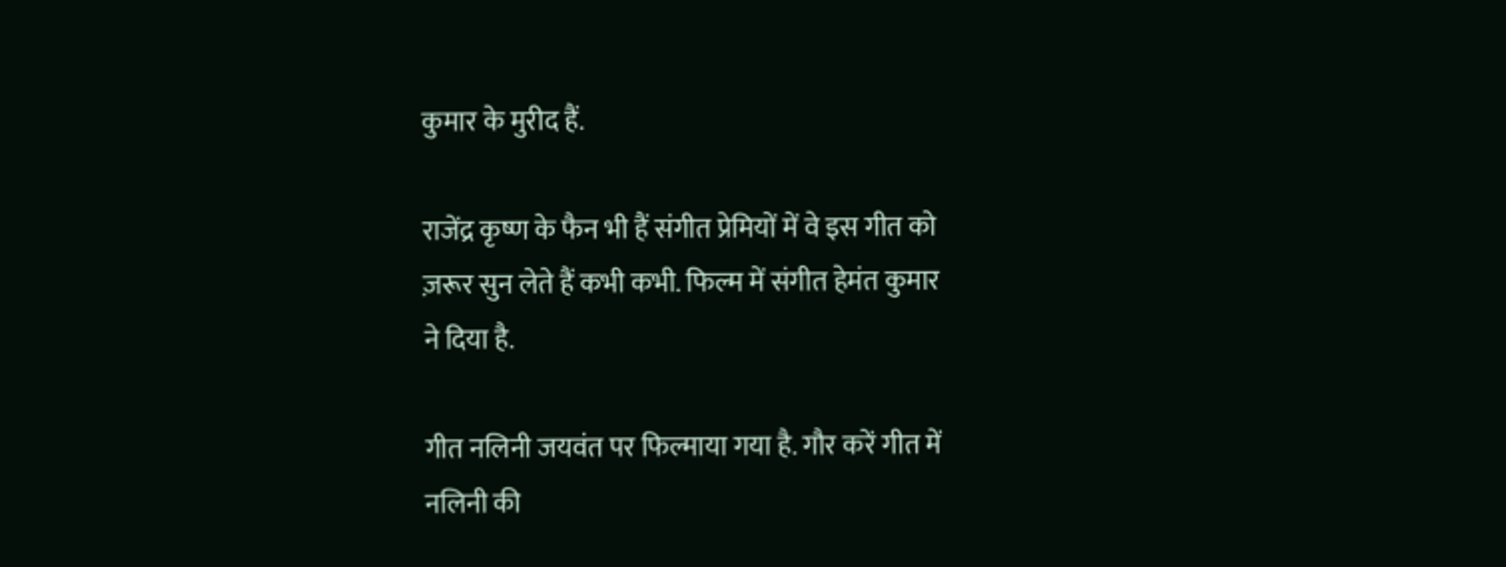कुमार के मुरीद हैं.

राजेंद्र कृष्ण के फैन भी हैं संगीत प्रेमियों में वे इस गीत को
ज़रूर सुन लेते हैं कभी कभी. फिल्म में संगीत हेमंत कुमार
ने दिया है.

गीत नलिनी जयवंत पर फिल्माया गया है. गौर करें गीत में
नलिनी की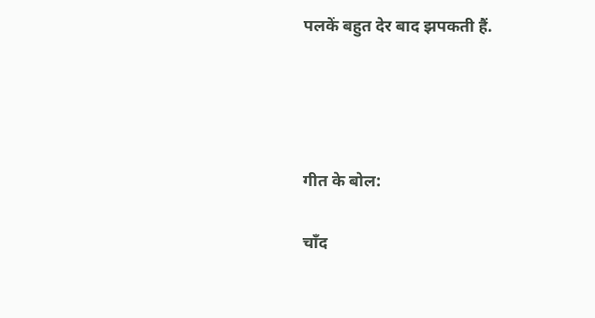पलकें बहुत देर बाद झपकती हैं.




गीत के बोल:

चाँद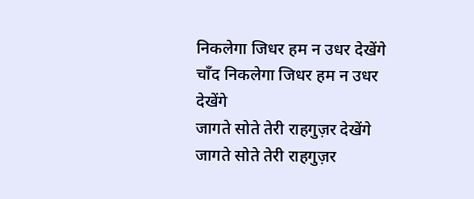निकलेगा जिधर हम न उधर देखेंगे
चाँद निकलेगा जिधर हम न उधर देखेंगे
जागते सोते तेरी राहगुज़र देखेंगे
जागते सोते तेरी राहगुज़र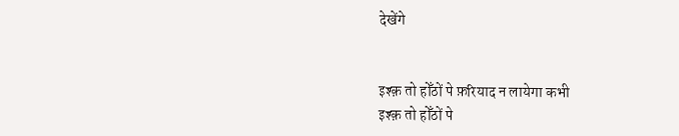देखेंगे


इश्क़ तो होँठों पे फ़रियाद न लायेगा कभी
इश्क़ तो होँठों पे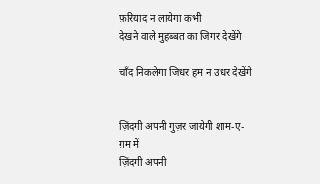फ़रियाद न लायेगा कभी
देखने वाले मुहब्बत का जिगर देखेंगे

चाँद निकलेगा जिधर हम न उधर देखेंगे


ज़िंदगी अपनी गुज़र जायेगी शाम-ए-ग़म में
ज़िंदगी अपनी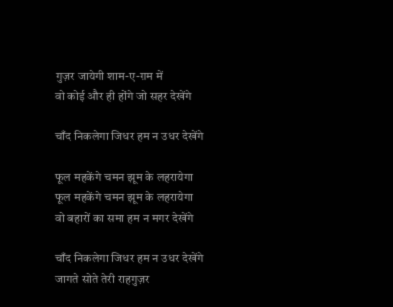गुज़र जायेगी शाम-ए-ग़म में
वो कोई और ही होंगे जो सहर देखेंगे

चाँद निकलेगा जिधर हम न उधर देखेंगे

फूल महकेंगे चमन झूम के लहरायेगा
फूल महकेंगे चमन झूम के लहरायेगा
वो बहारों का समा हम न मगर देखेंगे

चाँद निकलेगा जिधर हम न उधर देखेंगे
जागते सोते तेरी राहगुज़र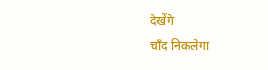देखेंगे
चाँद निकलेगा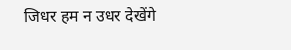जिधर हम न उधर देखेंगे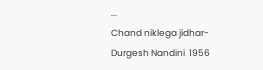...
Chand niklega jidhar-Durgesh Nandini  1956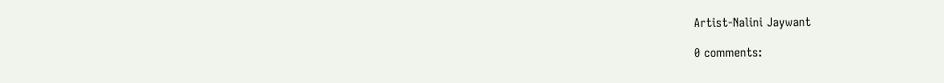Artist-Nalini Jaywant

0 comments: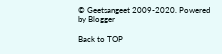© Geetsangeet 2009-2020. Powered by Blogger

Back to TOP